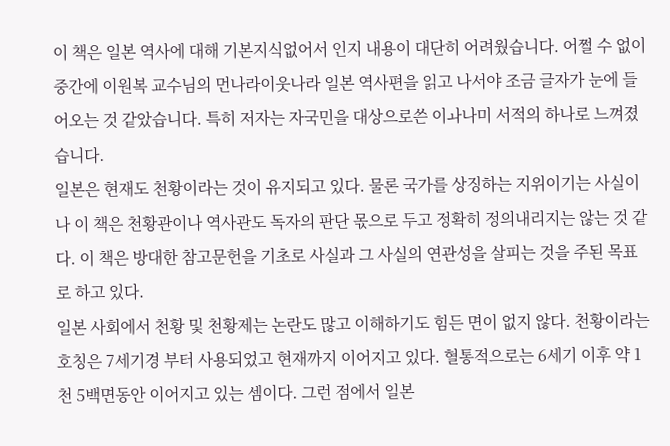이 책은 일본 역사에 대해 기본지식없어서 인지 내용이 대단히 어려웠습니다. 어쩔 수 없이 중간에 이원복 교수님의 먼나라이웃나라 일본 역사편을 읽고 나서야 조금 글자가 눈에 들어오는 것 같았습니다. 특히 저자는 자국민을 대상으로쓴 이ㅘ나미 서적의 하나로 느껴졌습니다.
일본은 현재도 천황이라는 것이 유지되고 있다. 물론 국가를 상징하는 지위이기는 사실이나 이 책은 천황관이나 역사관도 독자의 판단 몫으로 두고 정확히 정의내리지는 않는 것 같다. 이 책은 방대한 참고문헌을 기초로 사실과 그 사실의 연관성을 살피는 것을 주된 목표로 하고 있다.
일본 사회에서 천황 및 천황제는 논란도 많고 이해하기도 힘든 면이 없지 않다. 천황이라는 호칭은 7세기경 부터 사용되었고 현재까지 이어지고 있다. 혈통적으로는 6세기 이후 약 1천 5백면동안 이어지고 있는 셈이다. 그런 점에서 일본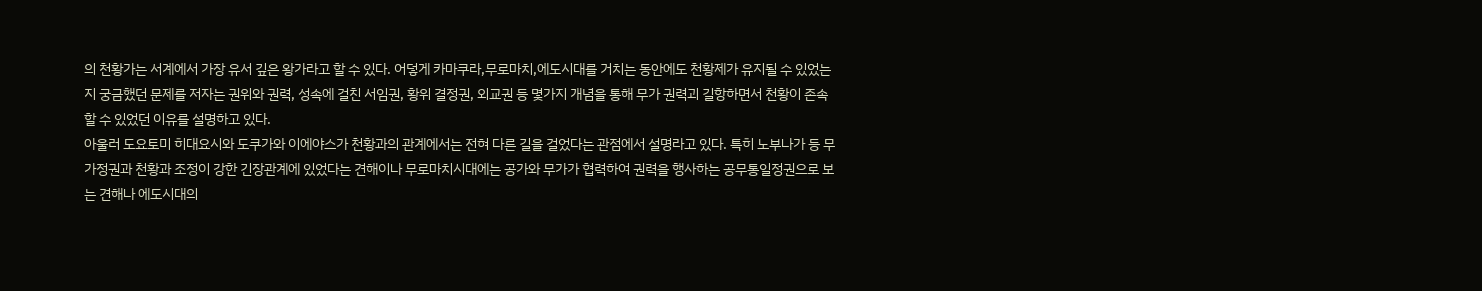의 천황가는 서계에서 가장 유서 깊은 왕가라고 할 수 있다. 어덯게 카마쿠라,무로마치,에도시대를 거치는 동안에도 천황제가 유지될 수 있었는지 궁금했던 문제를 저자는 권위와 권력, 성속에 걸친 서임권, 황위 결정권, 외교권 등 몇가지 개념을 통해 무가 권력괴 길항하면서 천황이 존속할 수 있었던 이유를 설명하고 있다.
아울러 도요토미 히대요시와 도쿠가와 이에야스가 천황과의 관계에서는 전혀 다른 길을 걸었다는 관점에서 설명라고 있다. 특히 노부나가 등 무가정권과 천황과 조정이 강한 긴장관계에 있었다는 견해이나 무로마치시대에는 공가와 무가가 협력하여 권력을 행사하는 공무통일정권으로 보는 견해나 에도시대의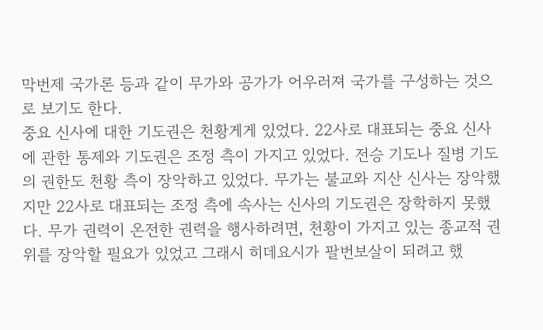막번제 국가론 등과 같이 무가와 공가가 어우러져 국가를 구성하는 것으로 보기도 한다.
중요 신사에 대한 기도권은 천황게게 있었다. 22사로 대표되는 중요 신사에 관한 통제와 기도권은 조정 측이 가지고 있었다. 전승 기도나 질병 기도의 권한도 천황 측이 장악하고 있었다. 무가는 불교와 지산 신사는 장악했지만 22사로 대표되는 조정 측에 속사는 신사의 기도권은 장학하지 못했다. 무가 권력이 온전한 권력을 행사하려면, 천황이 가지고 있는 종교적 권위를 장악할 필요가 있었고 그래시 히데요시가 팔번보살이 되려고 했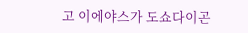고 이에야스가 도쇼다이곤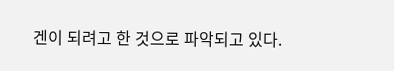겐이 되려고 한 것으로 파악되고 있다.